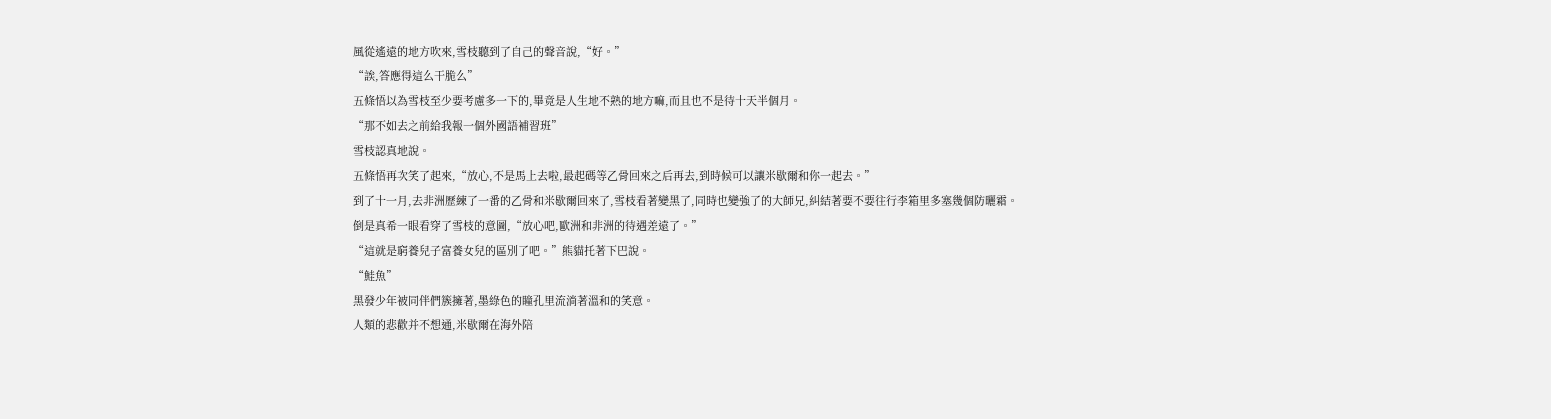風從遙遠的地方吹來,雪枝聽到了自己的聲音說,“好。”
“誒,答應得這么干脆么”
五條悟以為雪枝至少要考慮多一下的,畢竟是人生地不熟的地方嘛,而且也不是待十天半個月。
“那不如去之前給我報一個外國語補習班”
雪枝認真地說。
五條悟再次笑了起來,“放心,不是馬上去啦,最起碼等乙骨回來之后再去,到時候可以讓米歇爾和你一起去。”
到了十一月,去非洲歷練了一番的乙骨和米歇爾回來了,雪枝看著變黑了,同時也變強了的大師兄,糾結著要不要往行李箱里多塞幾個防曬霜。
倒是真希一眼看穿了雪枝的意圖,“放心吧,歐洲和非洲的待遇差遠了。”
“這就是窮養兒子富養女兒的區別了吧。”熊貓托著下巴說。
“鮭魚”
黑發少年被同伴們簇擁著,墨綠色的瞳孔里流淌著溫和的笑意。
人類的悲歡并不想通,米歇爾在海外陪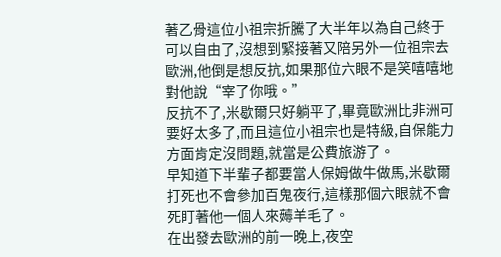著乙骨這位小祖宗折騰了大半年以為自己終于可以自由了,沒想到緊接著又陪另外一位祖宗去歐洲,他倒是想反抗,如果那位六眼不是笑嘻嘻地對他說“宰了你哦。”
反抗不了,米歇爾只好躺平了,畢竟歐洲比非洲可要好太多了,而且這位小祖宗也是特級,自保能力方面肯定沒問題,就當是公費旅游了。
早知道下半輩子都要當人保姆做牛做馬,米歇爾打死也不會參加百鬼夜行,這樣那個六眼就不會死盯著他一個人來薅羊毛了。
在出發去歐洲的前一晚上,夜空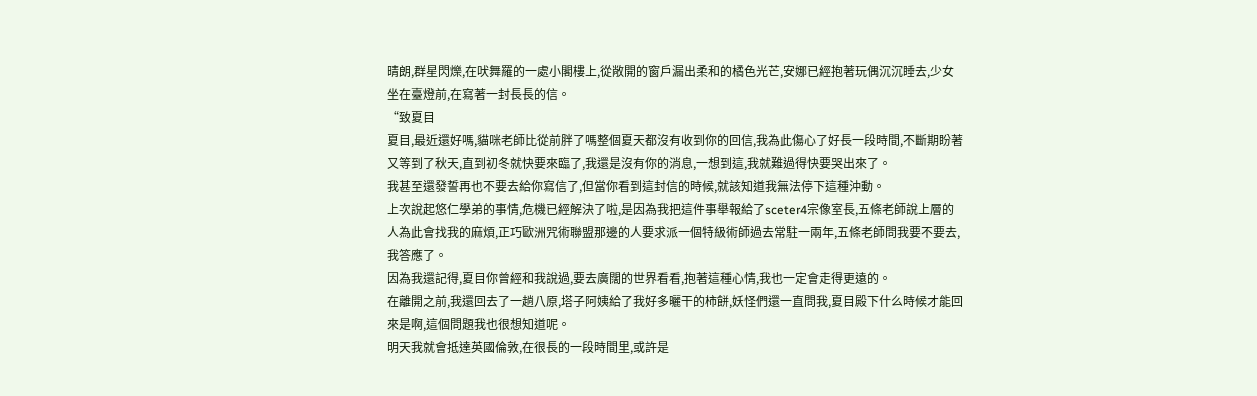晴朗,群星閃爍,在吠舞羅的一處小閣樓上,從敞開的窗戶漏出柔和的橘色光芒,安娜已經抱著玩偶沉沉睡去,少女坐在臺燈前,在寫著一封長長的信。
“致夏目
夏目,最近還好嗎,貓咪老師比從前胖了嗎整個夏天都沒有收到你的回信,我為此傷心了好長一段時間,不斷期盼著又等到了秋天,直到初冬就快要來臨了,我還是沒有你的消息,一想到這,我就難過得快要哭出來了。
我甚至還發誓再也不要去給你寫信了,但當你看到這封信的時候,就該知道我無法停下這種沖動。
上次說起悠仁學弟的事情,危機已經解決了啦,是因為我把這件事舉報給了sceter4宗像室長,五條老師說上層的人為此會找我的麻煩,正巧歐洲咒術聯盟那邊的人要求派一個特級術師過去常駐一兩年,五條老師問我要不要去,我答應了。
因為我還記得,夏目你曾經和我說過,要去廣闊的世界看看,抱著這種心情,我也一定會走得更遠的。
在離開之前,我還回去了一趟八原,塔子阿姨給了我好多曬干的柿餅,妖怪們還一直問我,夏目殿下什么時候才能回來是啊,這個問題我也很想知道呢。
明天我就會抵達英國倫敦,在很長的一段時間里,或許是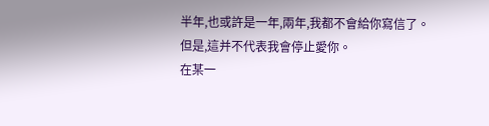半年,也或許是一年,兩年,我都不會給你寫信了。
但是,這并不代表我會停止愛你。
在某一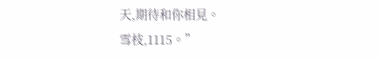天,期待和你相見。
雪枝,1115。”